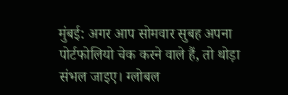मुंबई: अगर आप सोमवार सुबह अपना पोर्टफोलियो चेक करने वाले हैं, तो थोड़ा संभल जाइए। ग्लोबल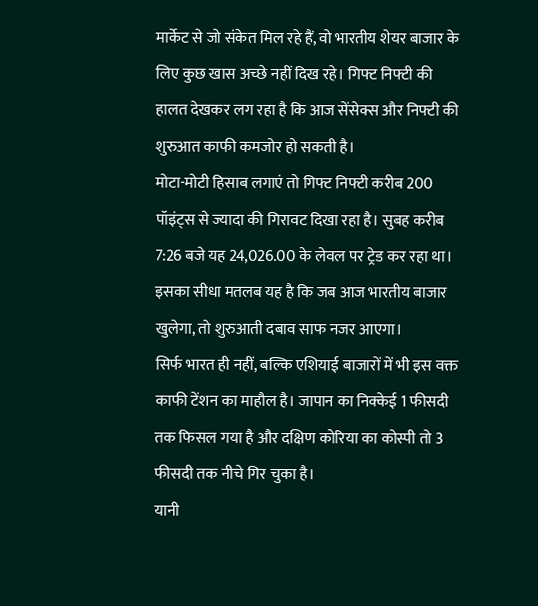मार्केट से जो संकेत मिल रहे हैं, वो भारतीय शेयर बाजार के लिए कुछ खास अच्छे नहीं दिख रहे। गिफ्ट निफ्टी की हालत देखकर लग रहा है कि आज सेंसेक्स और निफ्टी की शुरुआत काफी कमजोर हो सकती है।
मोटा-मोटी हिसाब लगाएं तो गिफ्ट निफ्टी करीब 200 पॉइंट्स से ज्यादा की गिरावट दिखा रहा है। सुबह करीब 7:26 बजे यह 24,026.00 के लेवल पर ट्रेड कर रहा था।
इसका सीधा मतलब यह है कि जब आज भारतीय बाजार खुलेगा, तो शुरुआती दबाव साफ नजर आएगा।
सिर्फ भारत ही नहीं, बल्कि एशियाई बाजारों में भी इस वक्त काफी टेंशन का माहौल है। जापान का निक्केई 1 फीसदी तक फिसल गया है और दक्षिण कोरिया का कोस्पी तो 3 फीसदी तक नीचे गिर चुका है।
यानी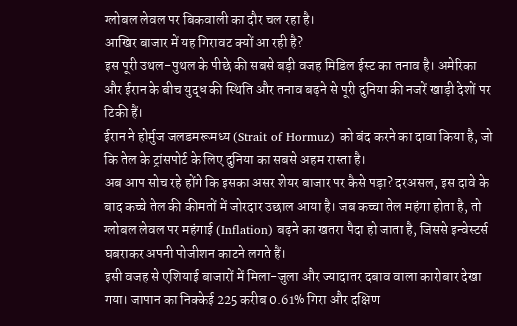ग्लोबल लेवल पर बिकवाली का दौर चल रहा है।
आखिर बाजार में यह गिरावट क्यों आ रही है?
इस पूरी उथल-पुथल के पीछे की सबसे बड़ी वजह मिडिल ईस्ट का तनाव है। अमेरिका और ईरान के बीच युद्ध की स्थिति और तनाव बढ़ने से पूरी दुनिया की नजरें खाड़ी देशों पर टिकी हैं।
ईरान ने होर्मुज जलडमरूमध्य (Strait of Hormuz) को बंद करने का दावा किया है, जो कि तेल के ट्रांसपोर्ट के लिए दुनिया का सबसे अहम रास्ता है।
अब आप सोच रहे होंगे कि इसका असर शेयर बाजार पर कैसे पड़ा? दरअसल, इस दावे के बाद कच्चे तेल की कीमतों में जोरदार उछाल आया है। जब कच्चा तेल महंगा होता है, तो ग्लोबल लेवल पर महंगाई (Inflation) बढ़ने का खतरा पैदा हो जाता है, जिससे इन्वेस्टर्स घबराकर अपनी पोजीशन काटने लगते हैं।
इसी वजह से एशियाई बाजारों में मिला-जुला और ज्यादातर दबाव वाला कारोबार देखा गया। जापान का निक्केई 225 करीब 0.61% गिरा और दक्षिण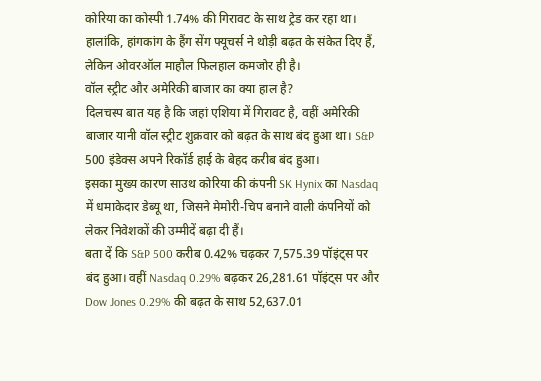कोरिया का कोस्पी 1.74% की गिरावट के साथ ट्रेड कर रहा था।
हालांकि, हांगकांग के हैंग सेंग फ्यूचर्स ने थोड़ी बढ़त के संकेत दिए हैं, लेकिन ओवरऑल माहौल फिलहाल कमजोर ही है।
वॉल स्ट्रीट और अमेरिकी बाजार का क्या हाल है?
दिलचस्प बात यह है कि जहां एशिया में गिरावट है, वहीं अमेरिकी बाजार यानी वॉल स्ट्रीट शुक्रवार को बढ़त के साथ बंद हुआ था। S&P 500 इंडेक्स अपने रिकॉर्ड हाई के बेहद करीब बंद हुआ।
इसका मुख्य कारण साउथ कोरिया की कंपनी SK Hynix का Nasdaq में धमाकेदार डेब्यू था, जिसने मेमोरी-चिप बनाने वाली कंपनियों को लेकर निवेशकों की उम्मीदें बढ़ा दी हैं।
बता दें कि S&P 500 करीब 0.42% चढ़कर 7,575.39 पॉइंट्स पर बंद हुआ। वहीं Nasdaq 0.29% बढ़कर 26,281.61 पॉइंट्स पर और Dow Jones 0.29% की बढ़त के साथ 52,637.01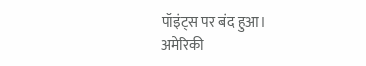पॉइंट्स पर बंद हुआ।
अमेरिकी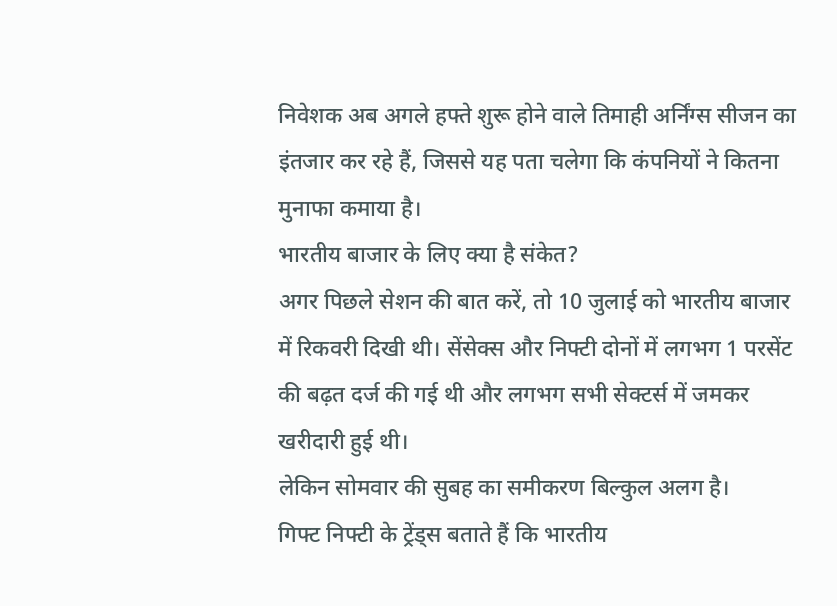निवेशक अब अगले हफ्ते शुरू होने वाले तिमाही अर्निंग्स सीजन का इंतजार कर रहे हैं, जिससे यह पता चलेगा कि कंपनियों ने कितना मुनाफा कमाया है।
भारतीय बाजार के लिए क्या है संकेत?
अगर पिछले सेशन की बात करें, तो 10 जुलाई को भारतीय बाजार में रिकवरी दिखी थी। सेंसेक्स और निफ्टी दोनों में लगभग 1 परसेंट की बढ़त दर्ज की गई थी और लगभग सभी सेक्टर्स में जमकर खरीदारी हुई थी।
लेकिन सोमवार की सुबह का समीकरण बिल्कुल अलग है।
गिफ्ट निफ्टी के ट्रेंड्स बताते हैं कि भारतीय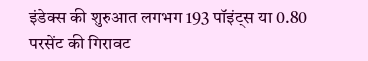इंडेक्स की शुरुआत लगभग 193 पॉइंट्स या 0.80 परसेंट की गिरावट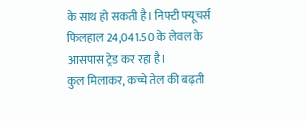के साथ हो सकती है। निफ्टी फ्यूचर्स फिलहाल 24,041.50 के लेवल के आसपास ट्रेड कर रहा है।
कुल मिलाकर, कच्चे तेल की बढ़ती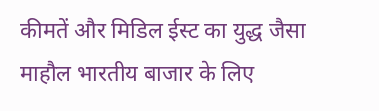कीमतें और मिडिल ईस्ट का युद्ध जैसा माहौल भारतीय बाजार के लिए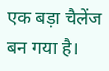एक बड़ा चैलेंज बन गया है।